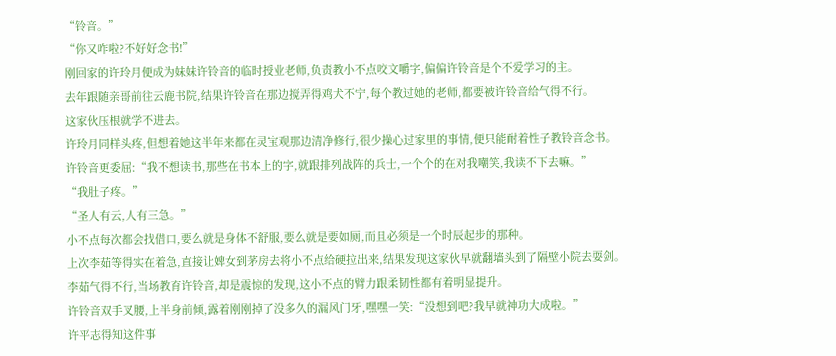“铃音。”
“你又咋啦?不好好念书!”
刚回家的许玲月便成为妹妹许铃音的临时授业老师,负责教小不点咬文嚼字,偏偏许铃音是个不爱学习的主。
去年跟随亲哥前往云鹿书院,结果许铃音在那边搅弄得鸡犬不宁,每个教过她的老师,都要被许铃音给气得不行。
这家伙压根就学不进去。
许玲月同样头疼,但想着她这半年来都在灵宝观那边清净修行,很少操心过家里的事情,便只能耐着性子教铃音念书。
许铃音更委屈:“我不想读书,那些在书本上的字,就跟排列战阵的兵士,一个个的在对我嘲笑,我读不下去嘛。”
“我肚子疼。”
“圣人有云,人有三急。”
小不点每次都会找借口,要么就是身体不舒服,要么就是要如厕,而且必须是一个时辰起步的那种。
上次李茹等得实在着急,直接让婢女到茅房去将小不点给硬拉出来,结果发现这家伙早就翻墙头到了隔壁小院去耍剑。
李茹气得不行,当场教育许铃音,却是震惊的发现,这小不点的臂力跟柔韧性都有着明显提升。
许铃音双手叉腰,上半身前倾,露着刚刚掉了没多久的漏风门牙,嘿嘿一笑:“没想到吧?我早就神功大成啦。”
许平志得知这件事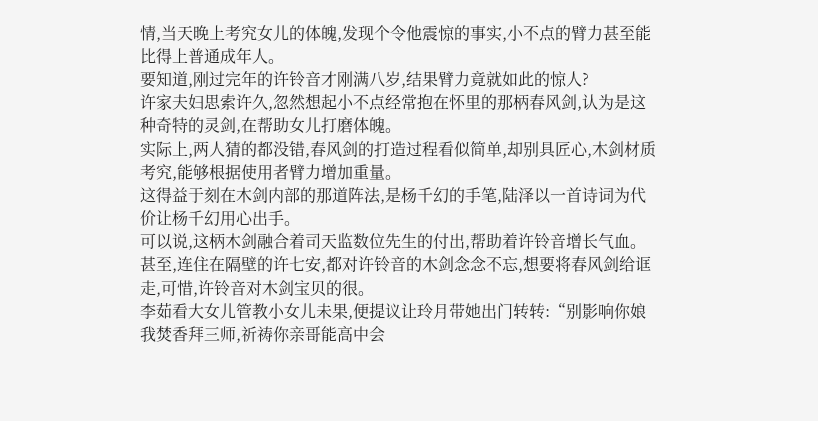情,当天晚上考究女儿的体魄,发现个令他震惊的事实,小不点的臂力甚至能比得上普通成年人。
要知道,刚过完年的许铃音才刚满八岁,结果臂力竟就如此的惊人?
许家夫妇思索许久,忽然想起小不点经常抱在怀里的那柄春风剑,认为是这种奇特的灵剑,在帮助女儿打磨体魄。
实际上,两人猜的都没错,春风剑的打造过程看似简单,却别具匠心,木剑材质考究,能够根据使用者臂力增加重量。
这得益于刻在木剑内部的那道阵法,是杨千幻的手笔,陆泽以一首诗词为代价让杨千幻用心出手。
可以说,这柄木剑融合着司天监数位先生的付出,帮助着许铃音增长气血。
甚至,连住在隔壁的许七安,都对许铃音的木剑念念不忘,想要将春风剑给诓走,可惜,许铃音对木剑宝贝的很。
李茹看大女儿管教小女儿未果,便提议让玲月带她出门转转:“别影响你娘我焚香拜三师,祈祷你亲哥能高中会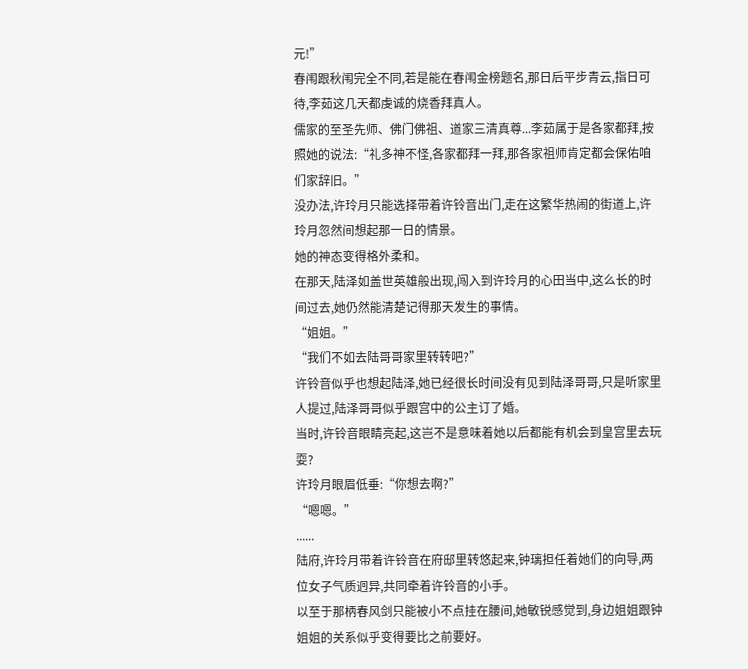元!”
春闱跟秋闱完全不同,若是能在春闱金榜题名,那日后平步青云,指日可待,李茹这几天都虔诚的烧香拜真人。
儒家的至圣先师、佛门佛祖、道家三清真尊...李茹属于是各家都拜,按照她的说法:“礼多神不怪,各家都拜一拜,那各家祖师肯定都会保佑咱们家辞旧。”
没办法,许玲月只能选择带着许铃音出门,走在这繁华热闹的街道上,许玲月忽然间想起那一日的情景。
她的神态变得格外柔和。
在那天,陆泽如盖世英雄般出现,闯入到许玲月的心田当中,这么长的时间过去,她仍然能清楚记得那天发生的事情。
“姐姐。”
“我们不如去陆哥哥家里转转吧?”
许铃音似乎也想起陆泽,她已经很长时间没有见到陆泽哥哥,只是听家里人提过,陆泽哥哥似乎跟宫中的公主订了婚。
当时,许铃音眼睛亮起,这岂不是意味着她以后都能有机会到皇宫里去玩耍?
许玲月眼眉低垂:“你想去啊?”
“嗯嗯。”
......
陆府,许玲月带着许铃音在府邸里转悠起来,钟璃担任着她们的向导,两位女子气质迥异,共同牵着许铃音的小手。
以至于那柄春风剑只能被小不点挂在腰间,她敏锐感觉到,身边姐姐跟钟姐姐的关系似乎变得要比之前要好。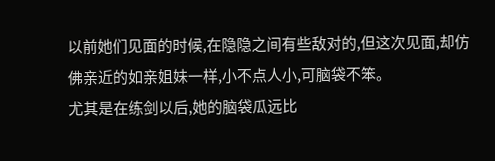以前她们见面的时候,在隐隐之间有些敌对的,但这次见面,却仿佛亲近的如亲姐妹一样,小不点人小,可脑袋不笨。
尤其是在练剑以后,她的脑袋瓜远比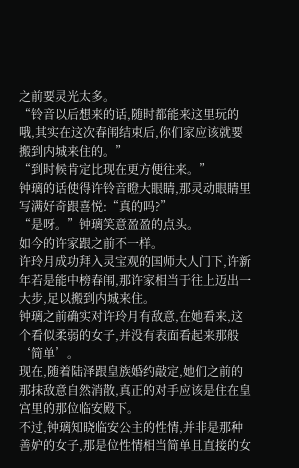之前要灵光太多。
“铃音以后想来的话,随时都能来这里玩的哦,其实在这次春闱结束后,你们家应该就要搬到内城来住的。”
“到时候肯定比现在更方便往来。”
钟璃的话使得许铃音瞪大眼睛,那灵动眼睛里写满好奇跟喜悦:“真的吗?”
“是呀。”钟璃笑意盈盈的点头。
如今的许家跟之前不一样。
许玲月成功拜入灵宝观的国师大人门下,许新年若是能中榜春闱,那许家相当于往上迈出一大步,足以搬到内城来住。
钟璃之前确实对许玲月有敌意,在她看来,这个看似柔弱的女子,并没有表面看起来那般‘简单’。
现在,随着陆泽跟皇族婚约敲定,她们之前的那抹敌意自然消散,真正的对手应该是住在皇宫里的那位临安殿下。
不过,钟璃知晓临安公主的性情,并非是那种善妒的女子,那是位性情相当简单且直接的女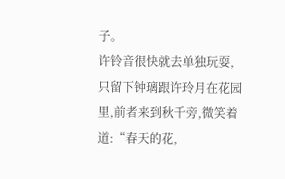子。
许铃音很快就去单独玩耍,只留下钟璃跟许玲月在花园里,前者来到秋千旁,微笑着道:“春天的花,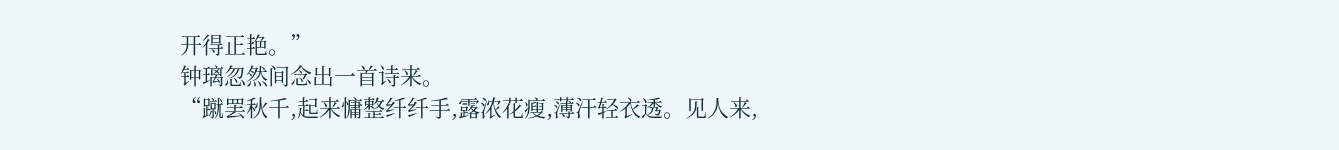开得正艳。”
钟璃忽然间念出一首诗来。
“蹴罢秋千,起来慵整纤纤手,露浓花瘦,薄汗轻衣透。见人来,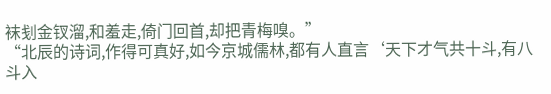袜刬金钗溜,和羞走,倚门回首,却把青梅嗅。”
“北辰的诗词,作得可真好,如今京城儒林,都有人直言‘天下才气共十斗,有八斗入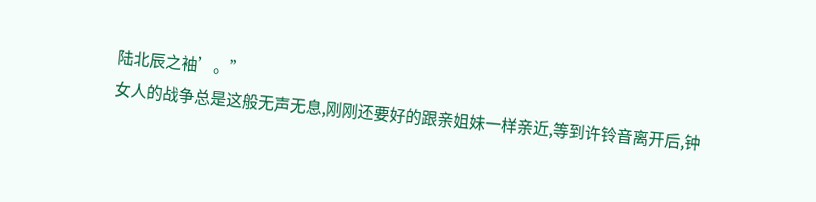陆北辰之袖’。”
女人的战争总是这般无声无息,刚刚还要好的跟亲姐妹一样亲近,等到许铃音离开后,钟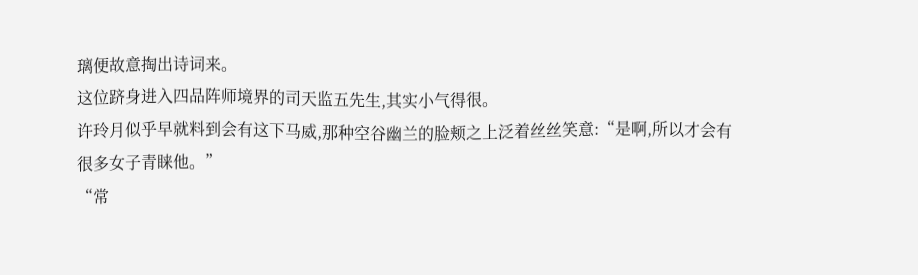璃便故意掏出诗词来。
这位跻身进入四品阵师境界的司天监五先生,其实小气得很。
许玲月似乎早就料到会有这下马威,那种空谷幽兰的脸颊之上泛着丝丝笑意:“是啊,所以才会有很多女子青睐他。”
“常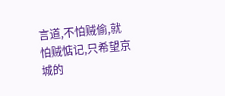言道,不怕贼偷,就怕贼惦记,只希望京城的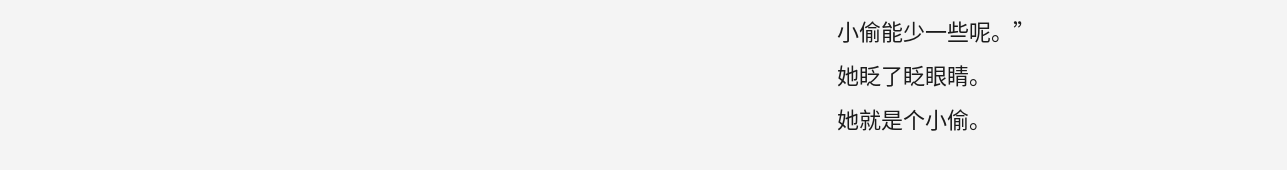小偷能少一些呢。”
她眨了眨眼睛。
她就是个小偷。